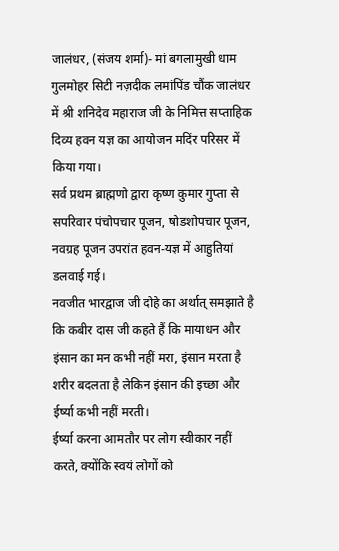जालंधर, (संजय शर्मा)- मां बगलामुखी धाम गुलमोहर सिटी नज़दीक लमांपिंड चौंक जालंधर में श्री शनिदेव महाराज जी के निमित्त सप्ताहिक दिव्य हवन यज्ञ का आयोजन मदिंर परिसर में किया गया।
सर्व प्रथम ब्राह्मणो द्वारा कृष्ण कुमार गुप्ता से सपरिवार पंचोपचार पूजन, षोडशोपचार पूजन, नवग्रह पूजन उपरांत हवन-यज्ञ में आहुतियां डलवाई गई।
नवजीत भारद्वाज जी दोहे का अर्थात् समझाते है कि कबीर दास जी कहते हैं कि मायाधन और इंसान का मन कभी नहीं मरा, इंसान मरता है शरीर बदलता है लेकिन इंसान की इच्छा और ईर्ष्या कभी नहीं मरती।
ईर्ष्या करना आमतौर पर लोग स्वीकार नहीं करते, क्योंकि स्वयं लोगों को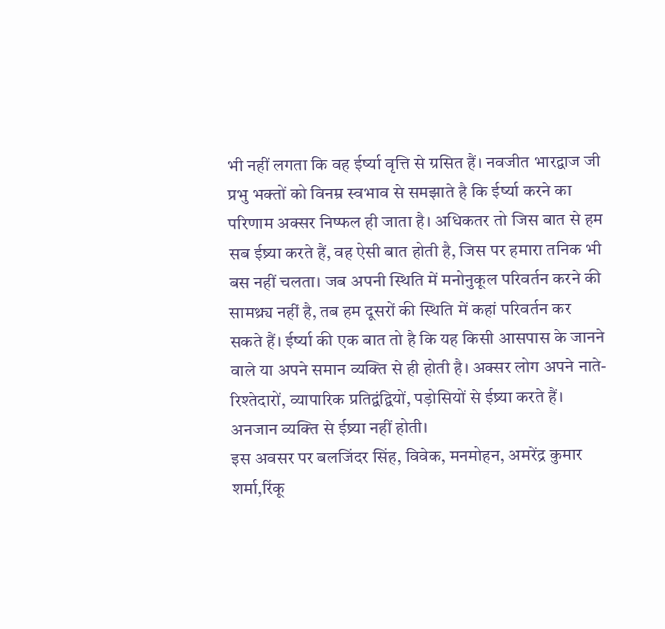भी नहीं लगता कि वह ईर्ष्या वृत्ति से ग्रसित हैं। नवजीत भारद्वाज जी प्रभु भक्तों को विनम्र स्वभाव से समझाते है कि ईर्ष्या करने का परिणाम अक्सर निष्फल ही जाता है। अधिकतर तो जिस बात से हम सब ईष्र्या करते हैं, वह ऐसी बात होती है, जिस पर हमारा तनिक भी बस नहीं चलता। जब अपनी स्थिति में मनोनुकूल परिवर्तन करने की सामथ्र्य नहीं है, तब हम दूसरों की स्थिति में कहां परिवर्तन कर सकते हैं। ईर्ष्या की एक बात तो है कि यह किसी आसपास के जानने वाले या अपने समान व्यक्ति से ही होती है। अक्सर लोग अपने नाते-रिश्तेदारों, व्यापारिक प्रतिद्वंद्वियों, पड़ोसियों से ईष्र्या करते हैं। अनजान व्यक्ति से ईष्र्या नहीं होती।
इस अवसर पर बलजिंदर सिंह, विवेक, मनमोहन, अमरेंद्र कुमार शर्मा,रिंकू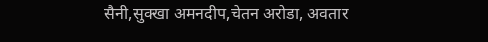सैनी,सुक्खा अमनदीप,चेतन अरोडा, अवतार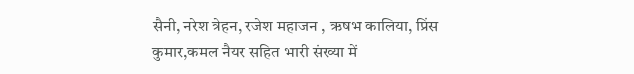सैनी, नरेश त्रेहन, रजेश महाजन , ऋषभ कालिया, प्रिंस कुमार,कमल नैयर सहित भारी संख्या में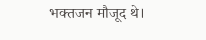भक्तजन मौजूद थे।